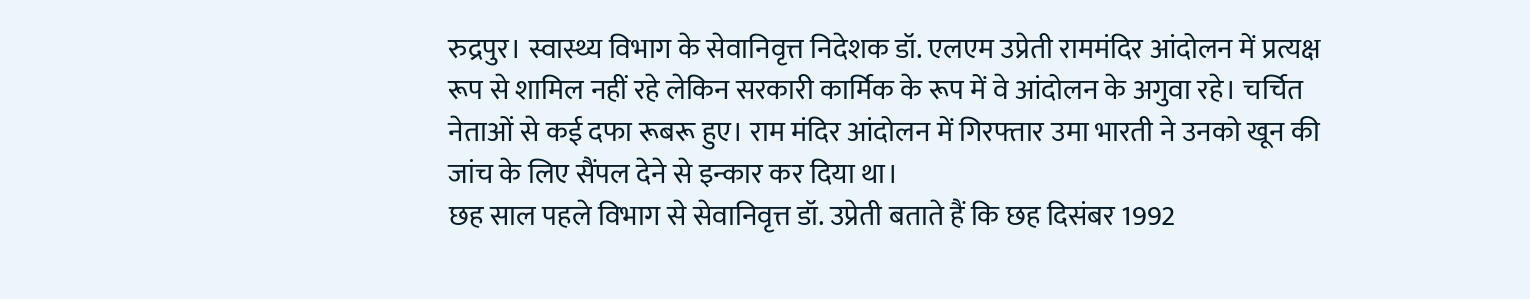रुद्रपुर। स्वास्थ्य विभाग के सेवानिवृत्त निदेशक डॉ. एलएम उप्रेती राममंदिर आंदोलन में प्रत्यक्ष रूप से शामिल नहीं रहे लेकिन सरकारी कार्मिक के रूप में वे आंदोलन के अगुवा रहे। चर्चित नेताओं से कई दफा रूबरू हुए। राम मंदिर आंदोलन में गिरफ्तार उमा भारती ने उनको खून की जांच के लिए सैंपल देने से इन्कार कर दिया था।
छह साल पहले विभाग से सेवानिवृत्त डॉ. उप्रेती बताते हैं कि छह दिसंबर 1992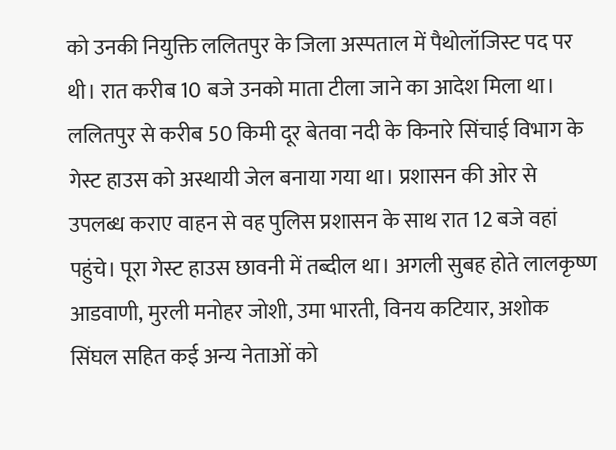को उनकी नियुक्ति ललितपुर के जिला अस्पताल में पैथोलॉजिस्ट पद पर थी। रात करीब 10 बजे उनको माता टीला जाने का आदेश मिला था। ललितपुर से करीब 50 किमी दूर बेतवा नदी के किनारे सिंचाई विभाग के गेस्ट हाउस को अस्थायी जेल बनाया गया था। प्रशासन की ओर से उपलब्ध कराए वाहन से वह पुलिस प्रशासन के साथ रात 12 बजे वहां पहुंचे। पूरा गेस्ट हाउस छावनी में तब्दील था। अगली सुबह होते लालकृष्ण आडवाणी, मुरली मनोहर जोशी, उमा भारती, विनय कटियार, अशोक सिंघल सहित कई अन्य नेताओं को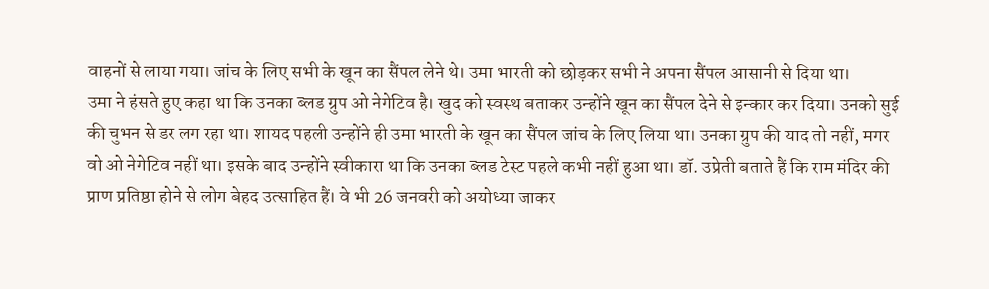वाहनों से लाया गया। जांच के लिए सभी के खून का सैंपल लेने थे। उमा भारती को छोड़कर सभी ने अपना सैंपल आसानी से दिया था।
उमा ने हंसते हुए कहा था कि उनका ब्लड ग्रुप ओ नेगेटिव है। खुद को स्वस्थ बताकर उन्होंने खून का सैंपल देने से इन्कार कर दिया। उनको सुई की चुभन से डर लग रहा था। शायद पहली उन्होंने ही उमा भारती के खून का सैंपल जांच के लिए लिया था। उनका ग्रुप की याद तो नहीं, मगर वो ओ नेगेटिव नहीं था। इसके बाद उन्होंने स्वीकारा था कि उनका ब्लड टेस्ट पहले कभी नहीं हुआ था। डॉ. उप्रेती बताते हैं कि राम मंदिर की प्राण प्रतिष्ठा होने से लोग बेहद उत्साहित हैं। वे भी 26 जनवरी को अयोध्या जाकर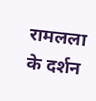रामलला के दर्शन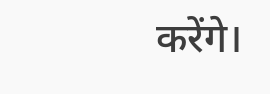करेंगे।